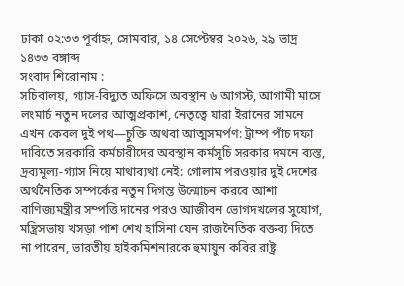ঢাকা ০২:৩৩ পূর্বাহ্ন, সোমবার, ১৪ সেপ্টেম্বর ২০২৬, ২৯ ভাদ্র ১৪৩৩ বঙ্গাব্দ
সংবাদ শিরোনাম :
সচিবালয়, গ্যাস-বিদ্যুত অফিসে অবস্থান ৬ আগস্ট, আগামী মাসে লংমার্চ নতুন দলের আত্মপ্রকাশ, নেতৃত্বে যারা ইরানের সামনে এখন কেবল দুই পথ—চুক্তি অথবা আত্মসমর্পণ: ট্রাম্প পাঁচ দফা দাবিতে সরকারি কর্মচারীদের অবস্থান কর্মসূচি সরকার দমনে ব্যস্ত, দ্রব্যমূল্য-গ্যাস নিয়ে মাথাব্যথা নেই: গোলাম পরওয়ার দুই দেশের অর্থনৈতিক সম্পর্কের নতুন দিগন্ত উন্মোচন করবে আশা বাণিজ্যমন্ত্রীর সম্পত্তি দানের পরও আজীবন ভোগদখলের সুযোগ, মন্ত্রিসভায় খসড়া পাশ শেখ হাসিনা যেন রাজনৈতিক বক্তব্য দিতে না পারেন, ভারতীয় হাইকমিশনারকে হুমায়ুন কবির রাষ্ট্র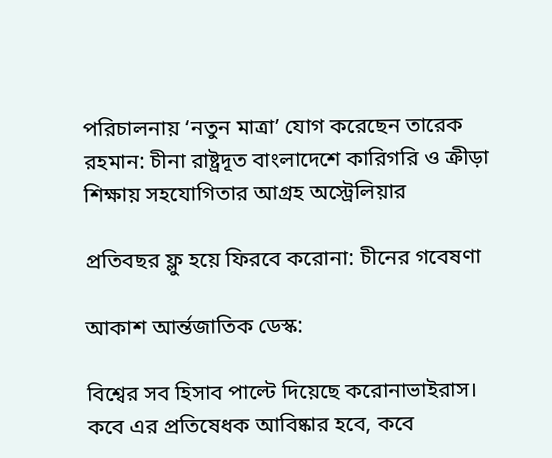পরিচালনায় ‘নতুন মাত্রা’ যোগ করেছেন তারেক রহমান: চীনা রাষ্ট্রদূত বাংলাদেশে কারিগরি ও ক্রীড়া শিক্ষায় সহযোগিতার আগ্রহ অস্ট্রেলিয়ার

প্রতিবছর ফ্লু হয়ে ফিরবে করোনা: চীনের গবেষণা

আকাশ আর্ন্তজাতিক ডেস্ক:

বিশ্বের সব হিসাব পাল্টে দিয়েছে করোনাভাইরাস। কবে এর প্রতিষেধক আবিষ্কার হবে, কবে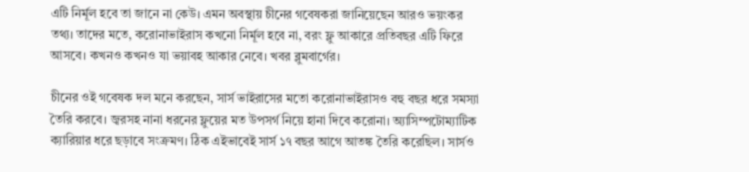এটি নির্মূল হবে তা জানে না কেউ। এমন অবস্থায় চীনের গবেষকরা জানিয়েছেন আরও ভয়ংকর তথ্য। তাদের মতে, করোনাভাইরাস কখনো নির্মূল হবে না, বরং ফ্লু আকারে প্রতিবছর এটি ফিরে আসবে। কখনও কখনও যা ভয়াবহ আকার নেবে। খবর ব্লুমবার্গের।

চীনের ওই গবেষক দল মনে করছেন, সার্স ভাইরাসের মতো করোনাভাইরাসও বহু বছর ধরে সমস্যা তৈরি করবে। জ্বরসহ নানা ধরনের ফ্লুয়ের মত উপসর্গ নিয়ে হানা দিবে করোনা। অ্যাসিম্পটোম্যাটিক ক্যারিয়ার ধরে ছড়াবে সংক্রমণ। ঠিক এইভাবেই সার্স ১৭ বছর আগে আতঙ্ক তৈরি করেছিল। সার্সও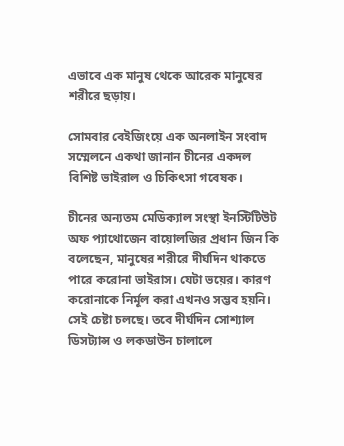এভাবে এক মানুষ থেকে আরেক মানুষের শরীরে ছড়ায়।

সোমবার বেইজিংয়ে এক অনলাইন সংবাদ সম্মেলনে একথা জানান চীনের একদল বিশিষ্ট ভাইরাল ও চিকিৎসা গবেষক।

চীনের অন্যতম মেডিক্যাল সংস্থা ইনস্টিটিউট অফ প্যাথোজেন বায়োলজির প্রধান জিন কি বলেছেন, মানুষের শরীরে দীর্ঘদিন থাকতে পারে করোনা ভাইরাস। যেটা ভয়ের। কারণ করোনাকে নির্মূল করা এখনও সম্ভব হয়নি। সেই চেষ্টা চলছে। তবে দীর্ঘদিন সোশ্যাল ডিসট্যান্স ও লকডাউন চালালে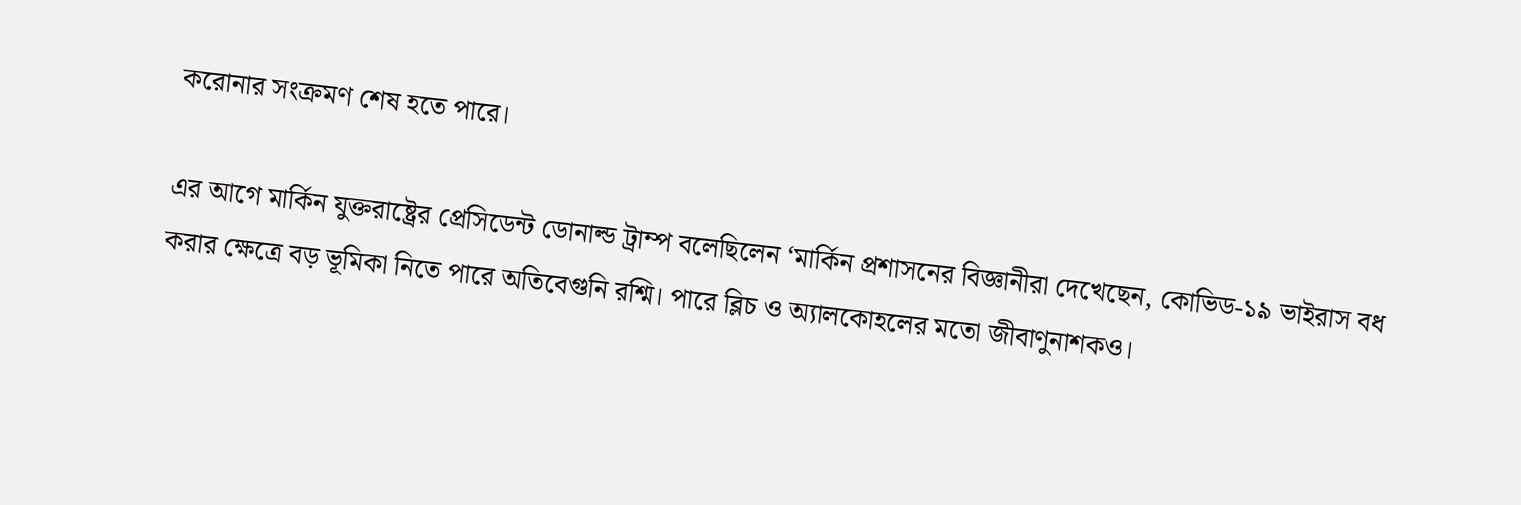করোনার সংক্রমণ শেষ হতে পারে।

এর আগে মার্কিন যুক্তরাষ্ট্রের প্রেসিডেন্ট ডোনাল্ড ট্রাম্প বলেছিলেন ‘মার্কিন প্রশাসনের বিজ্ঞানীরা দেখেছেন, কোভিড-১৯ ভাইরাস বধ করার ক্ষেত্রে বড় ভূমিকা নিতে পারে অতিবেগুনি রশ্মি। পারে ব্লিচ ও অ্যালকোহলের মতো জীবাণুনাশকও।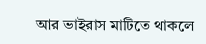আর ভাইরাস মাটিতে থাকলে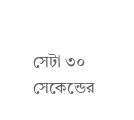সেটা ৩০ সেকেন্ডের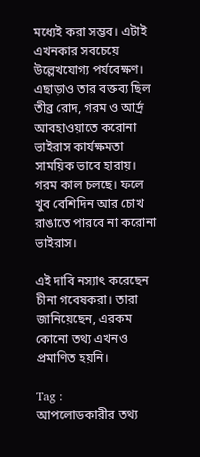মধ্যেই করা সম্ভব। এটাই এখনকার সবচেয়ে উল্লেখযোগ্য পর্যবেক্ষণ। এছাড়াও তার বক্তব্য ছিল তীব্র রোদ, গরম ও আর্দ্র আবহাওয়াতে করোনা ভাইরাস কার্যক্ষমতা সাময়িক ভাবে হারায়। গরম কাল চলছে। ফলে খুব বেশিদিন আর চোখ রাঙাতে পারবে না করোনা ভাইরাস।

এই দাবি নস্যাৎ করেছেন চীনা গবেষকরা। তারা জানিয়েছেন, এরকম কোনো তথ্য এখনও প্রমাণিত হয়নি।

Tag :
আপলোডকারীর তথ্য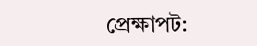প্রেক্ষাপট: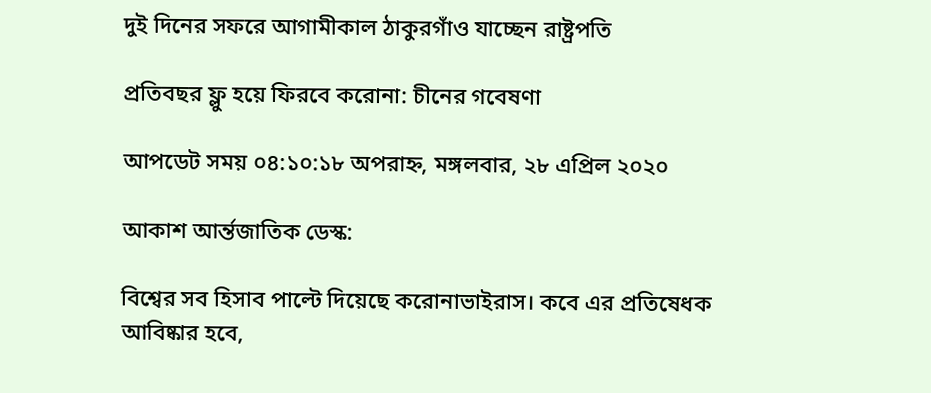দুই দিনের সফরে আগামীকাল ঠাকুরগাঁও যাচ্ছেন রাষ্ট্রপতি

প্রতিবছর ফ্লু হয়ে ফিরবে করোনা: চীনের গবেষণা

আপডেট সময় ০৪:১০:১৮ অপরাহ্ন, মঙ্গলবার, ২৮ এপ্রিল ২০২০

আকাশ আর্ন্তজাতিক ডেস্ক:

বিশ্বের সব হিসাব পাল্টে দিয়েছে করোনাভাইরাস। কবে এর প্রতিষেধক আবিষ্কার হবে,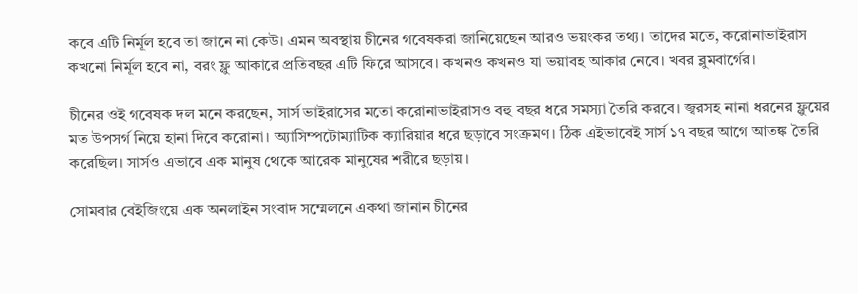কবে এটি নির্মূল হবে তা জানে না কেউ। এমন অবস্থায় চীনের গবেষকরা জানিয়েছেন আরও ভয়ংকর তথ্য। তাদের মতে, করোনাভাইরাস কখনো নির্মূল হবে না, বরং ফ্লু আকারে প্রতিবছর এটি ফিরে আসবে। কখনও কখনও যা ভয়াবহ আকার নেবে। খবর ব্লুমবার্গের।

চীনের ওই গবেষক দল মনে করছেন, সার্স ভাইরাসের মতো করোনাভাইরাসও বহু বছর ধরে সমস্যা তৈরি করবে। জ্বরসহ নানা ধরনের ফ্লুয়ের মত উপসর্গ নিয়ে হানা দিবে করোনা। অ্যাসিম্পটোম্যাটিক ক্যারিয়ার ধরে ছড়াবে সংক্রমণ। ঠিক এইভাবেই সার্স ১৭ বছর আগে আতঙ্ক তৈরি করেছিল। সার্সও এভাবে এক মানুষ থেকে আরেক মানুষের শরীরে ছড়ায়।

সোমবার বেইজিংয়ে এক অনলাইন সংবাদ সম্মেলনে একথা জানান চীনের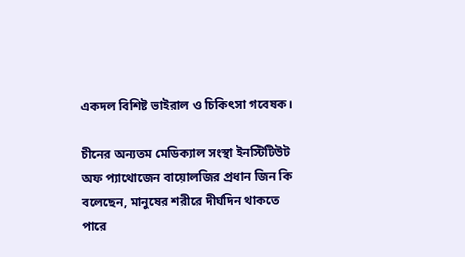একদল বিশিষ্ট ভাইরাল ও চিকিৎসা গবেষক।

চীনের অন্যতম মেডিক্যাল সংস্থা ইনস্টিটিউট অফ প্যাথোজেন বায়োলজির প্রধান জিন কি বলেছেন, মানুষের শরীরে দীর্ঘদিন থাকতে পারে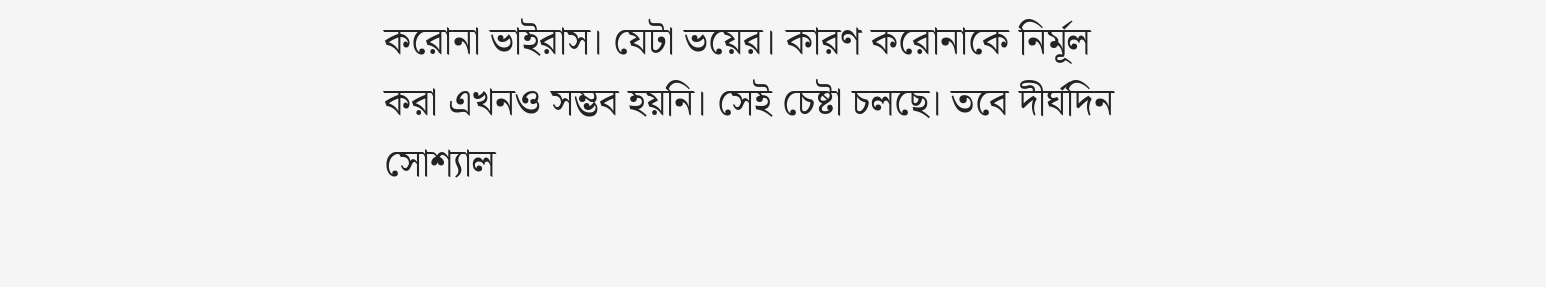করোনা ভাইরাস। যেটা ভয়ের। কারণ করোনাকে নির্মূল করা এখনও সম্ভব হয়নি। সেই চেষ্টা চলছে। তবে দীর্ঘদিন সোশ্যাল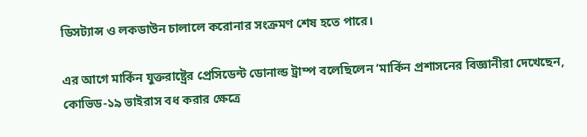ডিসট্যান্স ও লকডাউন চালালে করোনার সংক্রমণ শেষ হতে পারে।

এর আগে মার্কিন যুক্তরাষ্ট্রের প্রেসিডেন্ট ডোনাল্ড ট্রাম্প বলেছিলেন ‘মার্কিন প্রশাসনের বিজ্ঞানীরা দেখেছেন, কোভিড-১৯ ভাইরাস বধ করার ক্ষেত্রে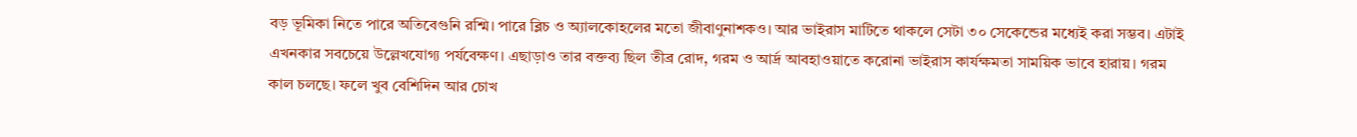বড় ভূমিকা নিতে পারে অতিবেগুনি রশ্মি। পারে ব্লিচ ও অ্যালকোহলের মতো জীবাণুনাশকও। আর ভাইরাস মাটিতে থাকলে সেটা ৩০ সেকেন্ডের মধ্যেই করা সম্ভব। এটাই এখনকার সবচেয়ে উল্লেখযোগ্য পর্যবেক্ষণ। এছাড়াও তার বক্তব্য ছিল তীব্র রোদ, গরম ও আর্দ্র আবহাওয়াতে করোনা ভাইরাস কার্যক্ষমতা সাময়িক ভাবে হারায়। গরম কাল চলছে। ফলে খুব বেশিদিন আর চোখ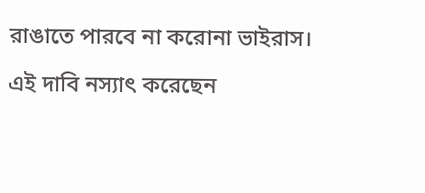রাঙাতে পারবে না করোনা ভাইরাস।

এই দাবি নস্যাৎ করেছেন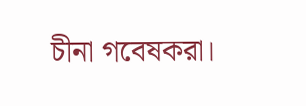চীনা গবেষকরা।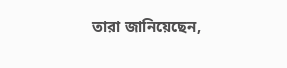তারা জানিয়েছেন,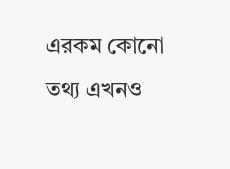এরকম কোনো তথ্য এখনও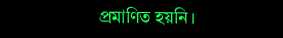প্রমাণিত হয়নি।